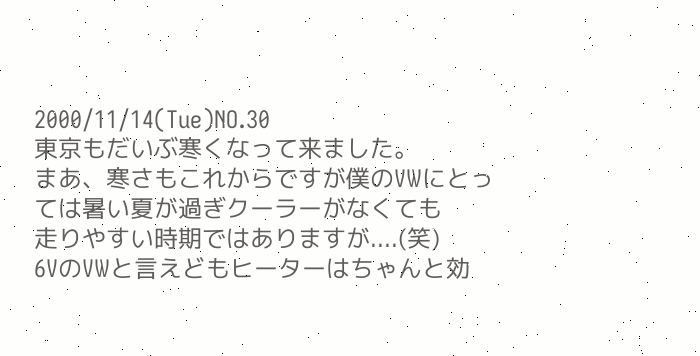2000/11/14(Tue)NO.30
東京もだいぶ寒くなって来ました。
まあ、寒さもこれからですが僕のVWにとっては暑い夏が過ぎクーラーがなくても
走りやすい時期ではありますが....(笑)
6VのVWと言えどもヒーターはちゃんと効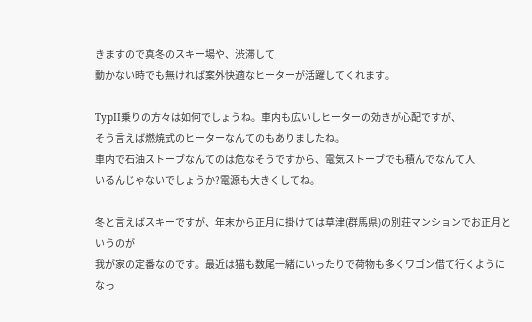きますので真冬のスキー場や、渋滞して
動かない時でも無ければ案外快適なヒーターが活躍してくれます。

TypII乗りの方々は如何でしょうね。車内も広いしヒーターの効きが心配ですが、
そう言えば燃焼式のヒーターなんてのもありましたね。
車内で石油ストーブなんてのは危なそうですから、電気ストーブでも積んでなんて人
いるんじゃないでしょうか?電源も大きくしてね。

冬と言えばスキーですが、年末から正月に掛けては草津(群馬県)の別荘マンションでお正月というのが
我が家の定番なのです。最近は猫も数尾一緒にいったりで荷物も多くワゴン借て行くように
なっ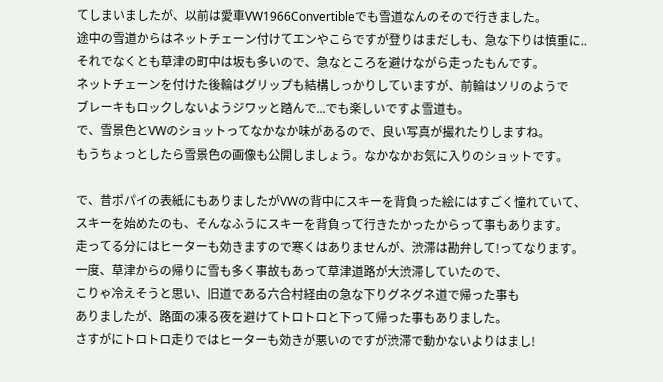てしまいましたが、以前は愛車VW1966Convertibleでも雪道なんのそので行きました。
途中の雪道からはネットチェーン付けてエンやこらですが登りはまだしも、急な下りは慎重に..
それでなくとも草津の町中は坂も多いので、急なところを避けながら走ったもんです。
ネットチェーンを付けた後輪はグリップも結構しっかりしていますが、前輪はソリのようで
ブレーキもロックしないようジワッと踏んで...でも楽しいですよ雪道も。
で、雪景色とVWのショットってなかなか味があるので、良い写真が撮れたりしますね。
もうちょっとしたら雪景色の画像も公開しましょう。なかなかお気に入りのショットです。

で、昔ポパイの表紙にもありましたがVWの背中にスキーを背負った絵にはすごく憧れていて、
スキーを始めたのも、そんなふうにスキーを背負って行きたかったからって事もあります。
走ってる分にはヒーターも効きますので寒くはありませんが、渋滞は勘弁して!ってなります。
一度、草津からの帰りに雪も多く事故もあって草津道路が大渋滞していたので、
こりゃ冷えそうと思い、旧道である六合村経由の急な下りグネグネ道で帰った事も
ありましたが、路面の凍る夜を避けてトロトロと下って帰った事もありました。
さすがにトロトロ走りではヒーターも効きが悪いのですが渋滞で動かないよりはまし!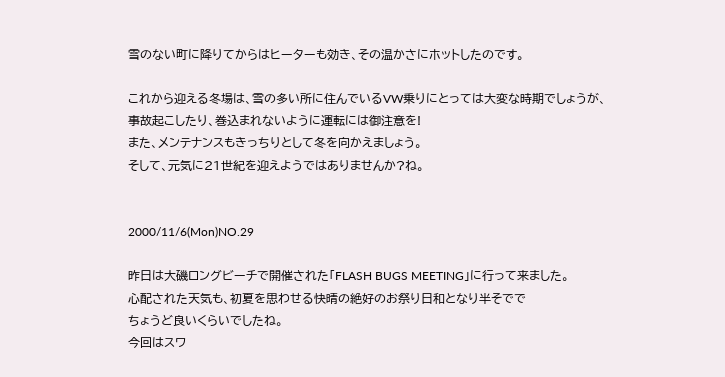雪のない町に降りてからはヒーターも効き、その温かさにホットしたのです。

これから迎える冬場は、雪の多い所に住んでいるVW乗りにとっては大変な時期でしょうが、
事故起こしたり、巻込まれないように運転には御注意を!
また、メンテナンスもきっちりとして冬を向かえましょう。
そして、元気に21世紀を迎えようではありませんか?ね。


2000/11/6(Mon)NO.29

昨日は大磯ロングビーチで開催された「FLASH BUGS MEETING」に行って来ました。
心配された天気も、初夏を思わせる快晴の絶好のお祭り日和となり半そでで
ちょうど良いくらいでしたね。
今回はスワ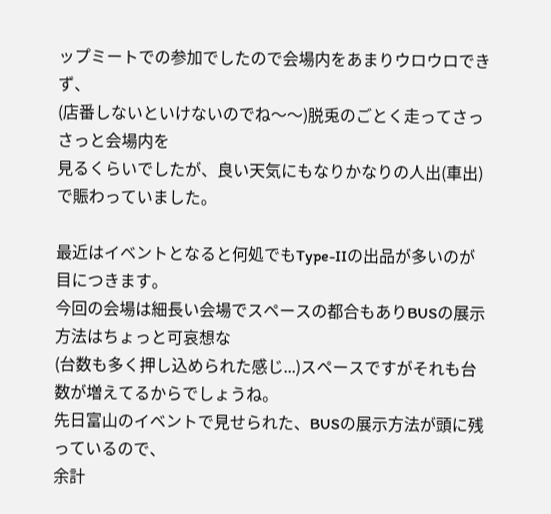ップミートでの参加でしたので会場内をあまりウロウロできず、
(店番しないといけないのでね〜〜)脱兎のごとく走ってさっさっと会場内を
見るくらいでしたが、良い天気にもなりかなりの人出(車出)で賑わっていました。

最近はイベントとなると何処でもType-IIの出品が多いのが目につきます。
今回の会場は細長い会場でスペースの都合もありBUSの展示方法はちょっと可哀想な
(台数も多く押し込められた感じ...)スペースですがそれも台数が増えてるからでしょうね。
先日富山のイベントで見せられた、BUSの展示方法が頭に残っているので、
余計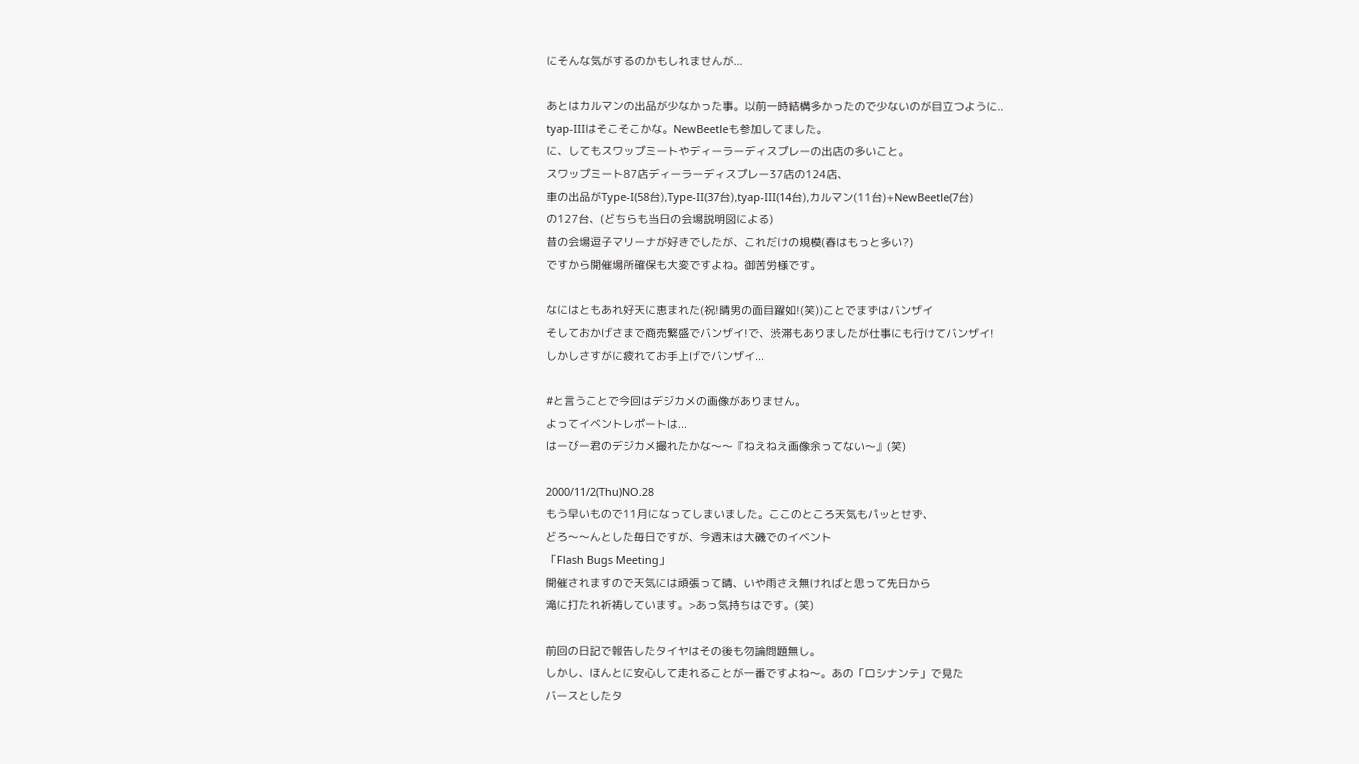にそんな気がするのかもしれませんが...

あとはカルマンの出品が少なかった事。以前一時結構多かったので少ないのが目立つように..
tyap-IIIはそこそこかな。NewBeetleも参加してました。
に、してもスワップミートやディーラーディスプレーの出店の多いこと。
スワップミート87店ディーラーディスプレー37店の124店、
車の出品がType-I(58台),Type-II(37台),tyap-III(14台),カルマン(11台)+NewBeetle(7台)
の127台、(どちらも当日の会場説明図による)
昔の会場逗子マリーナが好きでしたが、これだけの規模(春はもっと多い?)
ですから開催場所確保も大変ですよね。御苦労様です。

なにはともあれ好天に恵まれた(祝!晴男の面目躍如!(笑))ことでまずはバンザイ
そしておかげさまで商売繁盛でバンザイ!で、渋滞もありましたが仕事にも行けてバンザイ!
しかしさすがに疲れてお手上げでバンザイ...

#と言うことで今回はデジカメの画像がありません。
よってイベントレポートは...
はーびー君のデジカメ撮れたかな〜〜『ねえねえ画像余ってない〜』(笑)

2000/11/2(Thu)NO.28
もう早いもので11月になってしまいました。ここのところ天気もパッとせず、
どろ〜〜んとした毎日ですが、今週末は大磯でのイベント
「Flash Bugs Meeting」
開催されますので天気には頑張って晴、いや雨さえ無ければと思って先日から
滝に打たれ祈祷しています。>あっ気持ちはです。(笑)

前回の日記で報告したタイヤはその後も勿論問題無し。
しかし、ほんとに安心して走れることが一番ですよね〜。あの「ロシナンテ」で見た
バースとしたタ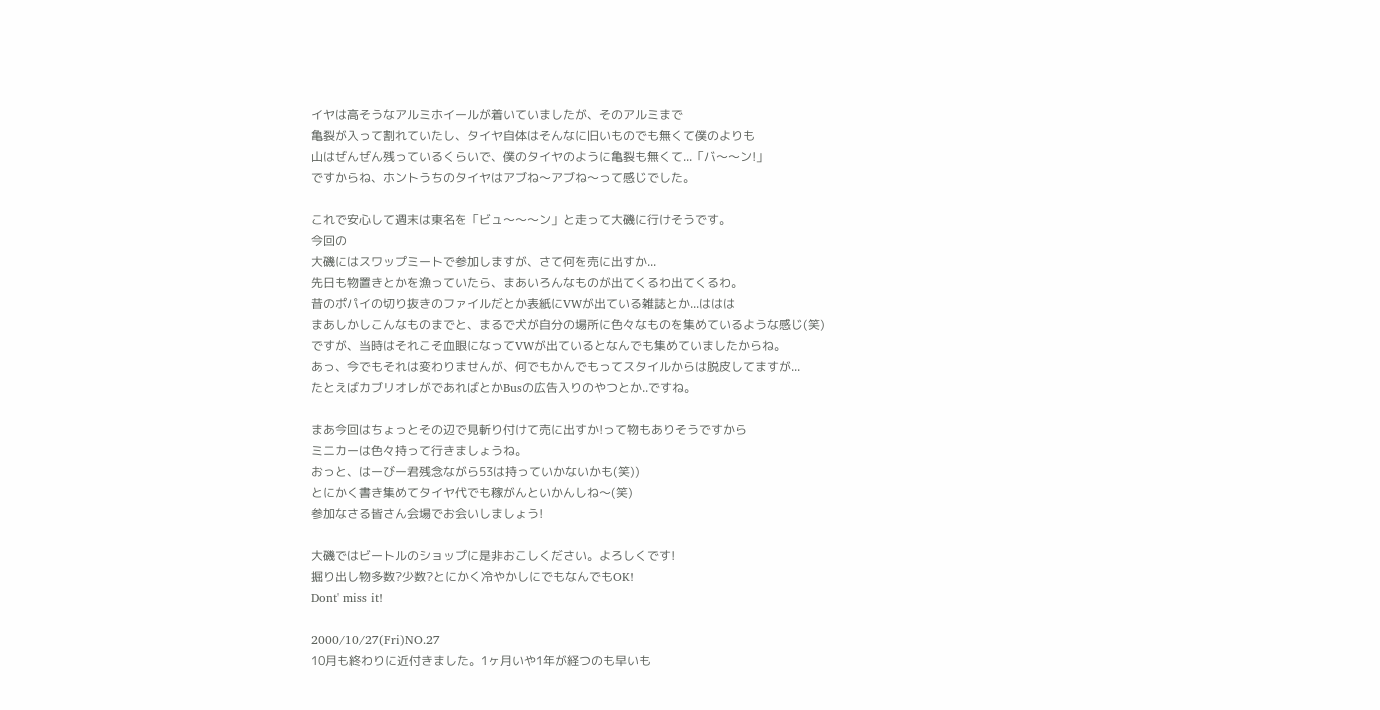イヤは高そうなアルミホイールが着いていましたが、そのアルミまで
亀裂が入って割れていたし、タイヤ自体はそんなに旧いものでも無くて僕のよりも
山はぜんぜん残っているくらいで、僕のタイヤのように亀裂も無くて...「バ〜〜ン!」
ですからね、ホントうちのタイヤはアブね〜アブね〜って感じでした。

これで安心して週末は東名を「ビュ〜〜〜ン」と走って大磯に行けそうです。
今回の
大磯にはスワップミートで参加しますが、さて何を売に出すか...
先日も物置きとかを漁っていたら、まあいろんなものが出てくるわ出てくるわ。
昔のポパイの切り抜きのファイルだとか表紙にVWが出ている雑誌とか...ははは
まあしかしこんなものまでと、まるで犬が自分の場所に色々なものを集めているような感じ(笑)
ですが、当時はそれこそ血眼になってVWが出ているとなんでも集めていましたからね。
あっ、今でもそれは変わりませんが、何でもかんでもってスタイルからは脱皮してますが...
たとえばカブリオレがであればとかBusの広告入りのやつとか..ですね。

まあ今回はちょっとその辺で見斬り付けて売に出すか!って物もありそうですから
ミニカーは色々持って行きましょうね。
おっと、はーびー君残念ながら53は持っていかないかも(笑))
とにかく書き集めてタイヤ代でも稼がんといかんしね〜(笑)
参加なさる皆さん会場でお会いしましょう!

大磯ではビートルのショップに是非おこしください。よろしくです!
掘り出し物多数?少数?とにかく冷やかしにでもなんでもOK!
Dont' miss it!

2000/10/27(Fri)NO.27
10月も終わりに近付きました。1ヶ月いや1年が経つのも早いも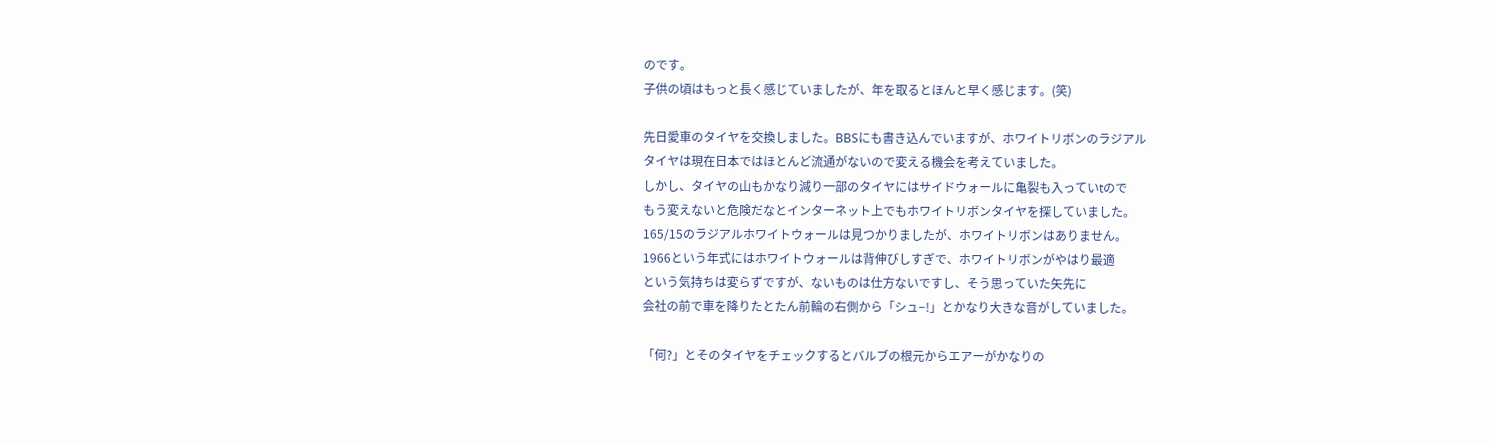のです。
子供の頃はもっと長く感じていましたが、年を取るとほんと早く感じます。(笑)

先日愛車のタイヤを交換しました。BBSにも書き込んでいますが、ホワイトリボンのラジアル
タイヤは現在日本ではほとんど流通がないので変える機会を考えていました。
しかし、タイヤの山もかなり減り一部のタイヤにはサイドウォールに亀裂も入っていtので
もう変えないと危険だなとインターネット上でもホワイトリボンタイヤを探していました。
165/15のラジアルホワイトウォールは見つかりましたが、ホワイトリボンはありません。
1966という年式にはホワイトウォールは背伸びしすぎで、ホワイトリボンがやはり最適
という気持ちは変らずですが、ないものは仕方ないですし、そう思っていた矢先に
会社の前で車を降りたとたん前輪の右側から「シュ−!」とかなり大きな音がしていました。

「何?」とそのタイヤをチェックするとバルブの根元からエアーがかなりの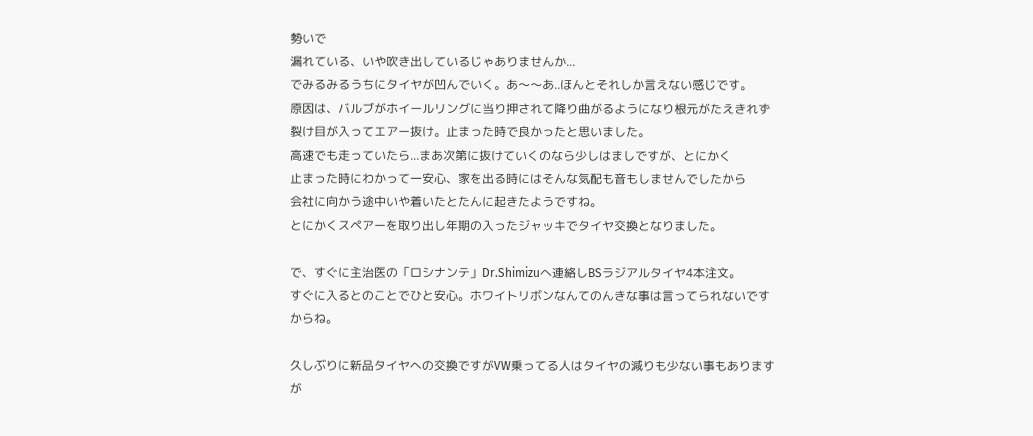勢いで
漏れている、いや吹き出しているじゃありませんか...
でみるみるうちにタイヤが凹んでいく。あ〜〜あ..ほんとそれしか言えない感じです。
原因は、バルブがホイールリングに当り押されて降り曲がるようになり根元がたえきれず
裂け目が入ってエアー抜け。止まった時で良かったと思いました。
高速でも走っていたら...まあ次第に抜けていくのなら少しはましですが、とにかく
止まった時にわかって一安心、家を出る時にはそんな気配も音もしませんでしたから
会社に向かう途中いや着いたとたんに起きたようですね。
とにかくスペアーを取り出し年期の入ったジャッキでタイヤ交換となりました。

で、すぐに主治医の「ロシナンテ」Dr.Shimizuへ連絡しBSラジアルタイヤ4本注文。
すぐに入るとのことでひと安心。ホワイトリボンなんてのんきな事は言ってられないですからね。

久しぶりに新品タイヤへの交換ですがVW乗ってる人はタイヤの減りも少ない事もありますが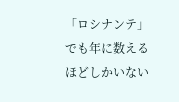「ロシナンテ」でも年に数えるほどしかいない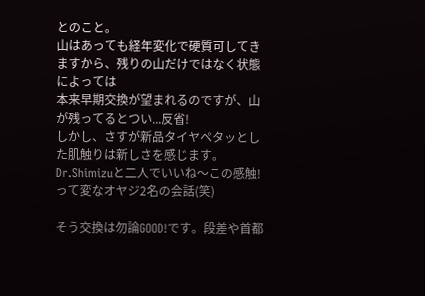とのこと。
山はあっても経年変化で硬質可してきますから、残りの山だけではなく状態によっては
本来早期交換が望まれるのですが、山が残ってるとつい...反省!
しかし、さすが新品タイヤペタッとした肌触りは新しさを感じます。
Dr.Shimizuと二人でいいね〜この感触!って変なオヤジ2名の会話(笑)

そう交換は勿論GOOD!です。段差や首都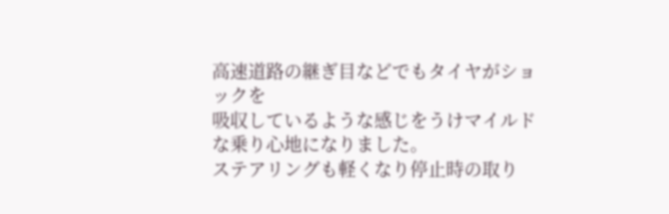高速道路の継ぎ目などでもタイヤがショックを
吸収しているような感じをうけマイルドな乗り心地になりました。
ステアリングも軽くなり停止時の取り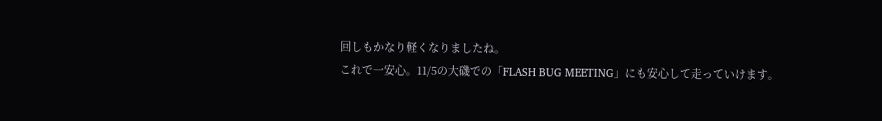回しもかなり軽くなりましたね。
これで一安心。11/5の大磯での「FLASH BUG MEETING」にも安心して走っていけます。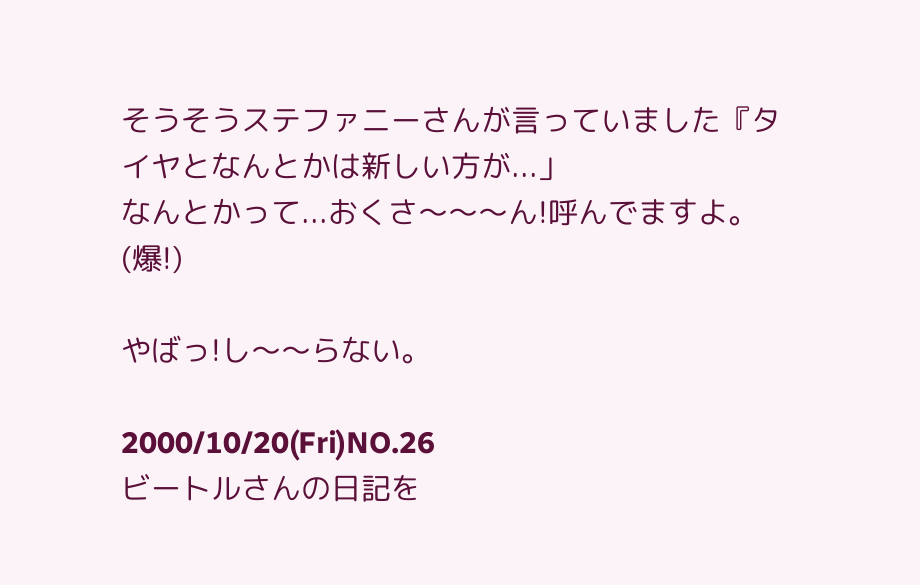そうそうステファニーさんが言っていました『タイヤとなんとかは新しい方が...」
なんとかって...おくさ〜〜〜ん!呼んでますよ。(爆!)

やばっ!し〜〜らない。

2000/10/20(Fri)NO.26
ビートルさんの日記を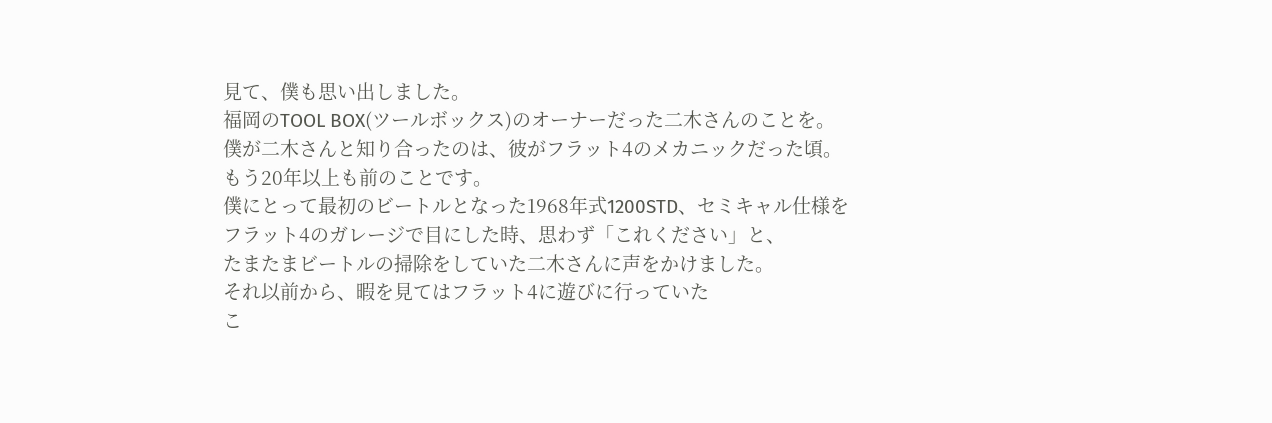見て、僕も思い出しました。
福岡のTOOL BOX(ツールボックス)のオーナーだった二木さんのことを。
僕が二木さんと知り合ったのは、彼がフラット4のメカニックだった頃。
もう20年以上も前のことです。
僕にとって最初のビートルとなった1968年式1200STD、セミキャル仕様を
フラット4のガレージで目にした時、思わず「これください」と、
たまたまビートルの掃除をしていた二木さんに声をかけました。
それ以前から、暇を見てはフラット4に遊びに行っていた
こ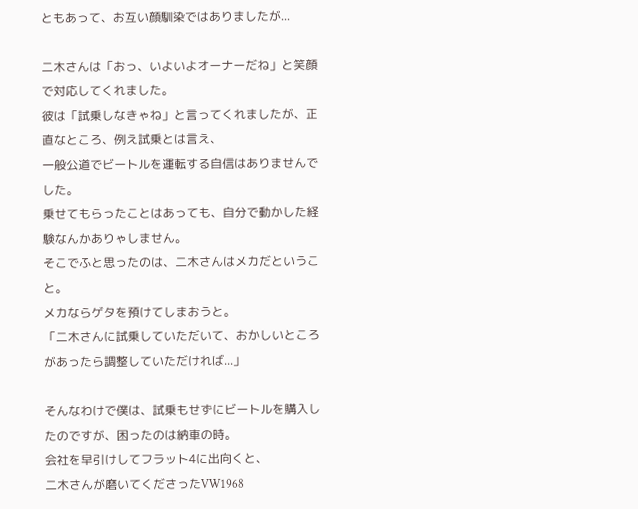ともあって、お互い顔馴染ではありましたが...

二木さんは「おっ、いよいよオーナーだね」と笑顔で対応してくれました。
彼は「試乗しなきゃね」と言ってくれましたが、正直なところ、例え試乗とは言え、
一般公道でビートルを運転する自信はありませんでした。
乗せてもらったことはあっても、自分で動かした経験なんかありゃしません。
そこでふと思ったのは、二木さんはメカだということ。
メカならゲタを預けてしまおうと。
「二木さんに試乗していただいて、おかしいところがあったら調整していただければ...」

そんなわけで僕は、試乗もせずにビートルを購入したのですが、困ったのは納車の時。
会社を早引けしてフラット4に出向くと、
二木さんが磨いてくださったVW1968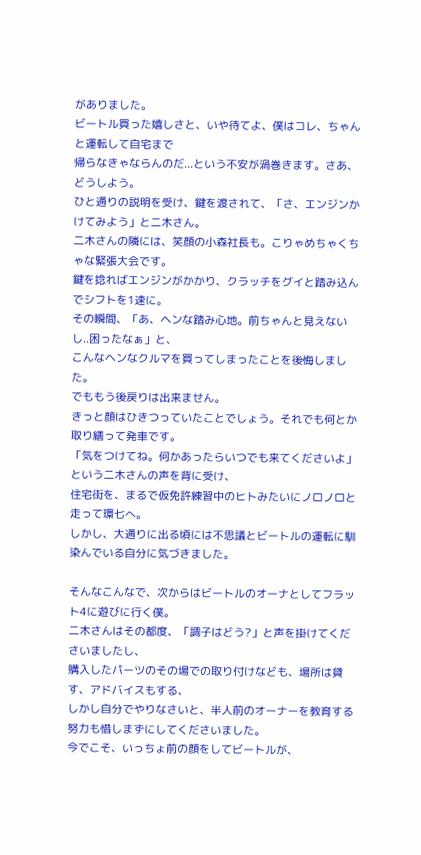がありました。
ビートル買った嬉しさと、いや待てよ、僕はコレ、ちゃんと運転して自宅まで
帰らなきゃならんのだ...という不安が渦巻きます。さあ、どうしよう。
ひと通りの説明を受け、鍵を渡されて、「さ、エンジンかけてみよう」と二木さん。
二木さんの隣には、笑顔の小森社長も。こりゃめちゃくちゃな緊張大会です。
鍵を捻ればエンジンがかかり、クラッチをグイと踏み込んでシフトを1速に。
その瞬間、「あ、ヘンな踏み心地。前ちゃんと見えないし..困ったなぁ」と、
こんなヘンなクルマを買ってしまったことを後悔しました。
でももう後戻りは出来ません。
きっと顔はひきつっていたことでしょう。それでも何とか取り繕って発車です。
「気をつけてね。何かあったらいつでも来てくださいよ」という二木さんの声を背に受け、
住宅街を、まるで仮免許練習中のヒトみたいにノロノロと走って環七へ。
しかし、大通りに出る頃には不思議とビートルの運転に馴染んでいる自分に気づきました。

そんなこんなで、次からはビートルのオーナとしてフラット4に遊びに行く僕。
二木さんはその都度、「調子はどう?」と声を掛けてくださいましたし、
購入したパーツのその場での取り付けなども、場所は貸す、アドバイスもする、
しかし自分でやりなさいと、半人前のオーナーを教育する努力も惜しまずにしてくださいました。
今でこそ、いっちょ前の顔をしてビートルが、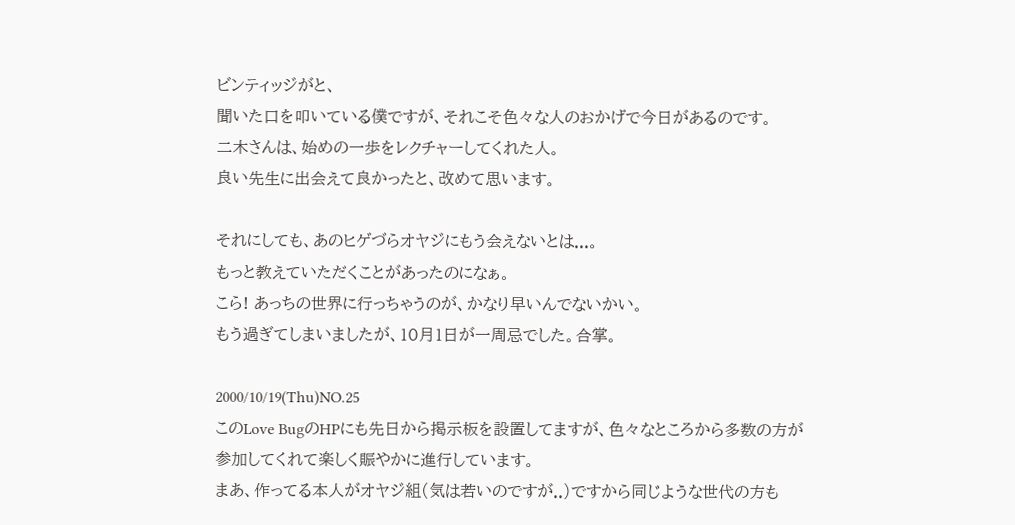ビンティッジがと、
聞いた口を叩いている僕ですが、それこそ色々な人のおかげで今日があるのです。
二木さんは、始めの一歩をレクチャーしてくれた人。
良い先生に出会えて良かったと、改めて思います。

それにしても、あのヒゲづらオヤジにもう会えないとは...。
もっと教えていただくことがあったのになぁ。
こら! あっちの世界に行っちゃうのが、かなり早いんでないかい。
もう過ぎてしまいましたが、10月1日が一周忌でした。合掌。

2000/10/19(Thu)NO.25
このLove BugのHPにも先日から掲示板を設置してますが、色々なところから多数の方が
参加してくれて楽しく賑やかに進行しています。
まあ、作ってる本人がオヤジ組(気は若いのですが..)ですから同じような世代の方も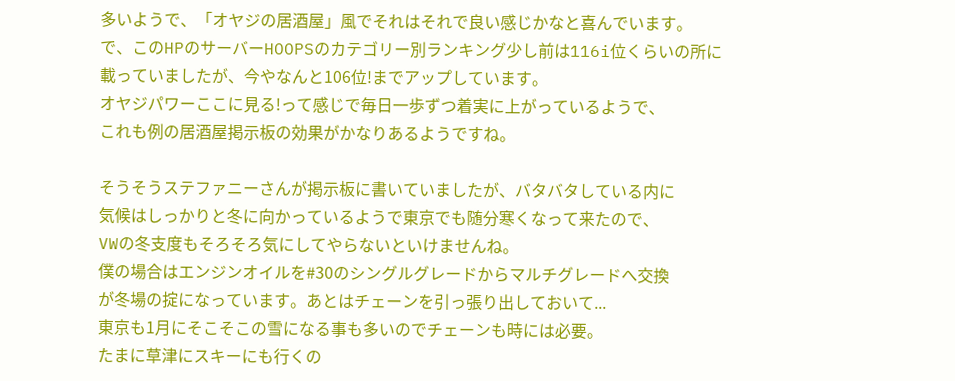多いようで、「オヤジの居酒屋」風でそれはそれで良い感じかなと喜んでいます。
で、このHPのサーバーHOOPSのカテゴリー別ランキング少し前は116i位くらいの所に
載っていましたが、今やなんと106位!までアップしています。
オヤジパワーここに見る!って感じで毎日一歩ずつ着実に上がっているようで、
これも例の居酒屋掲示板の効果がかなりあるようですね。

そうそうステファニーさんが掲示板に書いていましたが、バタバタしている内に
気候はしっかりと冬に向かっているようで東京でも随分寒くなって来たので、
VWの冬支度もそろそろ気にしてやらないといけませんね。
僕の場合はエンジンオイルを#30のシングルグレードからマルチグレードへ交換
が冬場の掟になっています。あとはチェーンを引っ張り出しておいて...
東京も1月にそこそこの雪になる事も多いのでチェーンも時には必要。
たまに草津にスキーにも行くの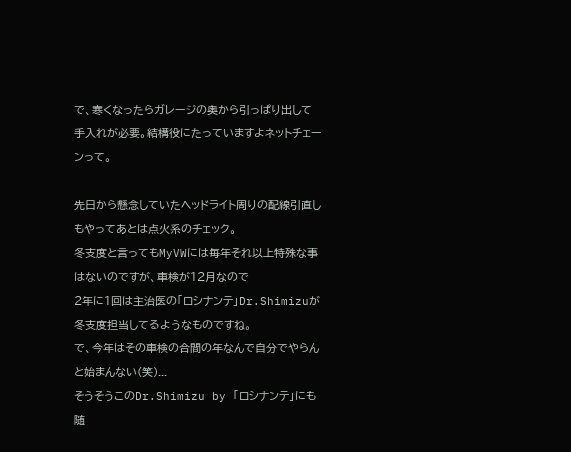で、寒くなったらガレージの奥から引っぱり出して
手入れが必要。結構役にたっていますよネットチェーンって。

先日から懸念していたヘッドライト周りの配線引直しもやってあとは点火系のチェック。
冬支度と言ってもMyVWには毎年それ以上特殊な事はないのですが、車検が12月なので
2年に1回は主治医の「ロシナンテ」Dr.Shimizuが冬支度担当してるようなものですね。
で、今年はその車検の合間の年なんで自分でやらんと始まんない(笑)...
そうそうこのDr.Shimizu by 「ロシナンテ」にも随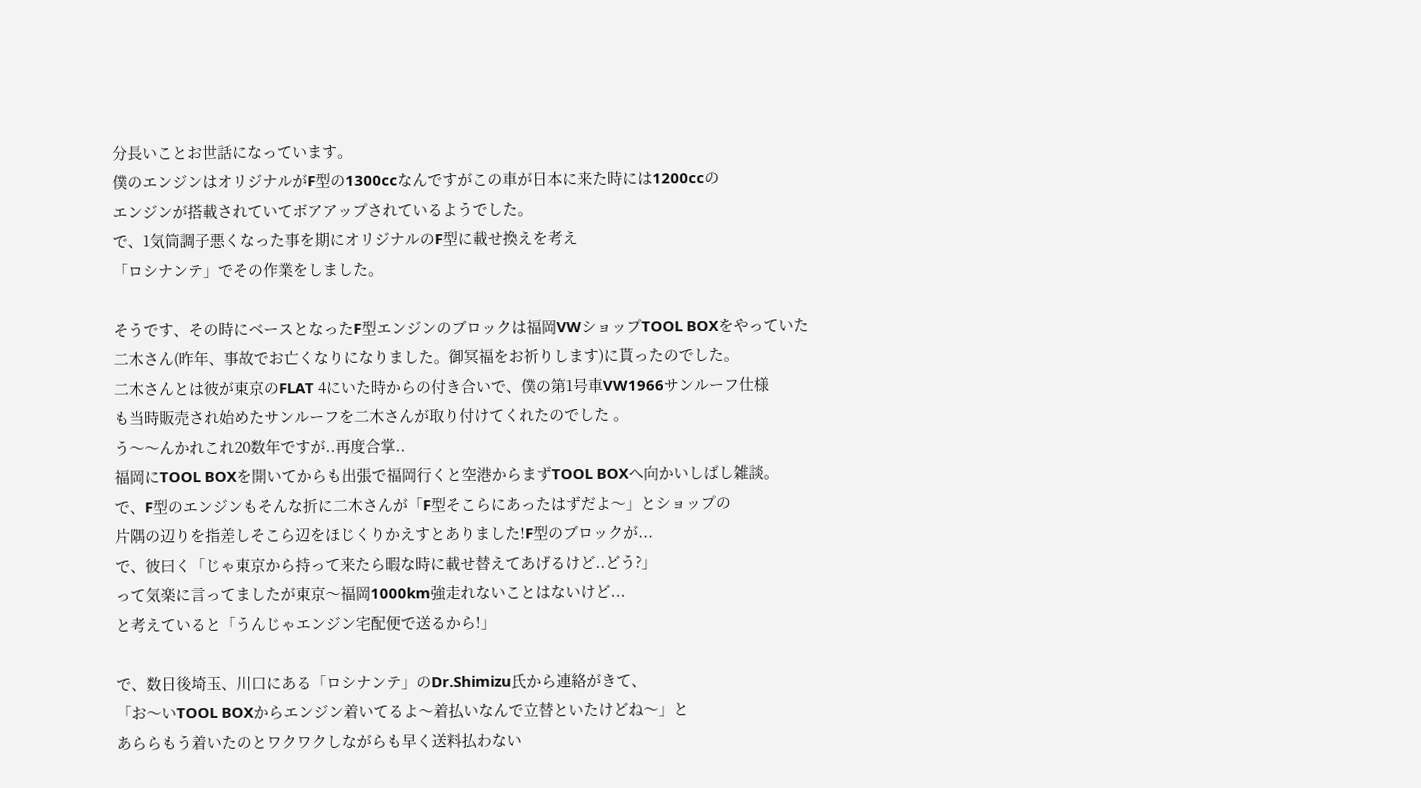分長いことお世話になっています。
僕のエンジンはオリジナルがF型の1300ccなんですがこの車が日本に来た時には1200ccの
エンジンが搭載されていてボアアップされているようでした。
で、1気筒調子悪くなった事を期にオリジナルのF型に載せ換えを考え
「ロシナンテ」でその作業をしました。

そうです、その時にベースとなったF型エンジンのブロックは福岡VWショップTOOL BOXをやっていた
二木さん(昨年、事故でお亡くなりになりました。御冥福をお祈りします)に貰ったのでした。
二木さんとは彼が東京のFLAT 4にいた時からの付き合いで、僕の第1号車VW1966サンルーフ仕様
も当時販売され始めたサンルーフを二木さんが取り付けてくれたのでした 。
う〜〜んかれこれ20数年ですが..再度合掌..
福岡にTOOL BOXを開いてからも出張で福岡行くと空港からまずTOOL BOXへ向かいしばし雑談。
で、F型のエンジンもそんな折に二木さんが「F型そこらにあったはずだよ〜」とショップの
片隅の辺りを指差しそこら辺をほじくりかえすとありました!F型のブロックが...
で、彼曰く「じゃ東京から持って来たら暇な時に載せ替えてあげるけど..どう?」
って気楽に言ってましたが東京〜福岡1000km強走れないことはないけど...
と考えていると「うんじゃエンジン宅配便で送るから!」

で、数日後埼玉、川口にある「ロシナンテ」のDr.Shimizu氏から連絡がきて、
「お〜いTOOL BOXからエンジン着いてるよ〜着払いなんで立替といたけどね〜」と
あららもう着いたのとワクワクしながらも早く送料払わない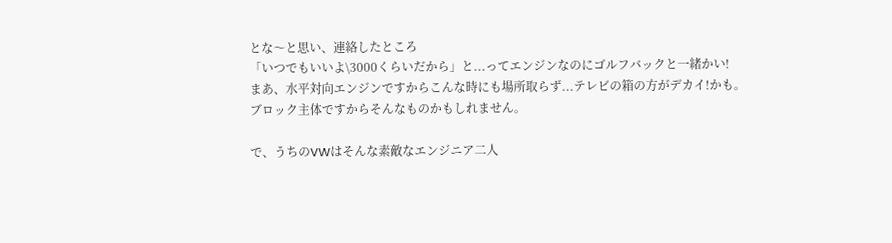とな〜と思い、連絡したところ
「いつでもいいよ\3000くらいだから」と...ってエンジンなのにゴルフバックと一緒かい!
まあ、水平対向エンジンですからこんな時にも場所取らず...テレビの箱の方がデカイ!かも。
ブロック主体ですからそんなものかもしれません。

で、うちのVWはそんな素敵なエンジニア二人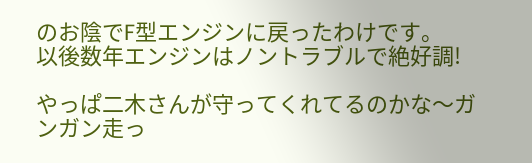のお陰でF型エンジンに戻ったわけです。
以後数年エンジンはノントラブルで絶好調!

やっぱ二木さんが守ってくれてるのかな〜ガンガン走っ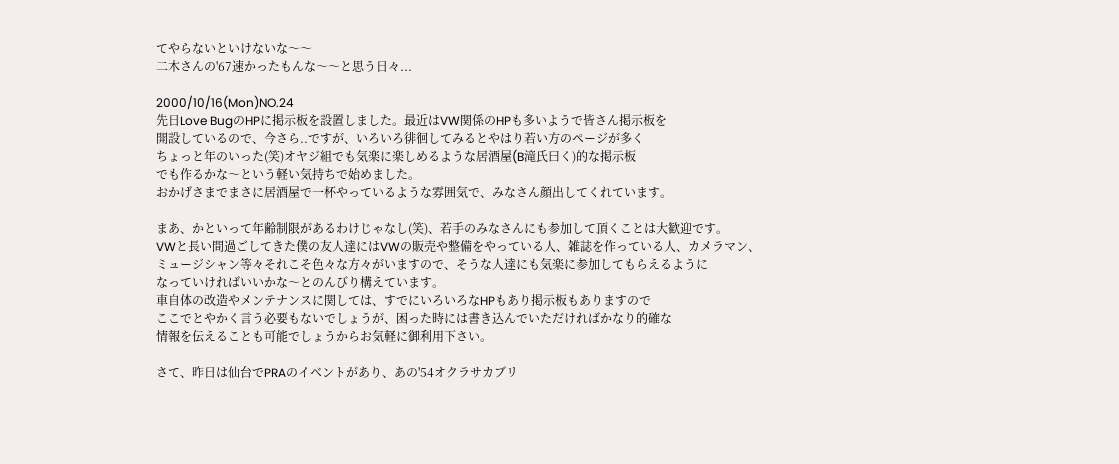てやらないといけないな〜〜
二木さんの'67速かったもんな〜〜と思う日々...

2000/10/16(Mon)NO.24
先日Love BugのHPに掲示板を設置しました。最近はVW関係のHPも多いようで皆さん掲示板を
開設しているので、今さら..ですが、いろいろ徘徊してみるとやはり若い方のページが多く
ちょっと年のいった(笑)オヤジ組でも気楽に楽しめるような居酒屋(B滝氏曰く)的な掲示板
でも作るかな〜という軽い気持ちで始めました。
おかげさまでまさに居酒屋で一杯やっているような雰囲気で、みなさん顔出してくれています。

まあ、かといって年齢制限があるわけじゃなし(笑)、若手のみなさんにも参加して頂くことは大歓迎です。
VWと長い間過ごしてきた僕の友人達にはVWの販売や整備をやっている人、雑誌を作っている人、カメラマン、
ミュージシャン等々それこそ色々な方々がいますので、そうな人達にも気楽に参加してもらえるように
なっていければいいかな〜とのんびり構えています。
車自体の改造やメンテナンスに関しては、すでにいろいろなHPもあり掲示板もありますので
ここでとやかく言う必要もないでしょうが、困った時には書き込んでいただければかなり的確な
情報を伝えることも可能でしょうからお気軽に御利用下さい。

さて、昨日は仙台でPRAのイベントがあり、あの'54オクラサカブリ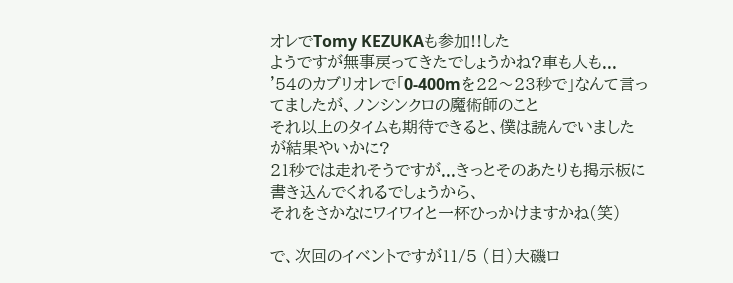オレでTomy KEZUKAも参加!!した
ようですが無事戻ってきたでしょうかね?車も人も...
'54のカブリオレで「0-400mを22〜23秒で」なんて言ってましたが、ノンシンクロの魔術師のこと
それ以上のタイムも期待できると、僕は読んでいましたが結果やいかに?
21秒では走れそうですが...きっとそのあたりも掲示板に書き込んでくれるでしょうから、
それをさかなにワイワイと一杯ひっかけますかね(笑)

で、次回のイベントですが11/5 (日)大磯ロ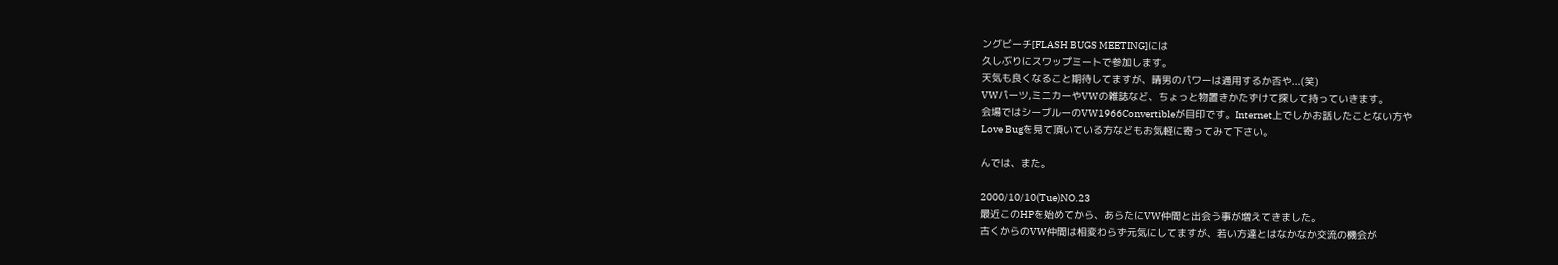ングビーチ[FLASH BUGS MEETING]には
久しぶりにスワップミートで参加します。
天気も良くなること期待してますが、晴男のパワーは通用するか否や...(笑)
VWパーツ,ミニカーやVWの雑誌など、ちょっと物置きかたずけて探して持っていきます。
会場ではシーブルーのVW1966Convertibleが目印です。Internet上でしかお話したことない方や
Love Bugを見て頂いている方などもお気軽に寄ってみて下さい。

んでは、また。

2000/10/10(Tue)NO.23
最近このHPを始めてから、あらたにVW仲間と出会う事が増えてきました。
古くからのVW仲間は相変わらず元気にしてますが、若い方達とはなかなか交流の機会が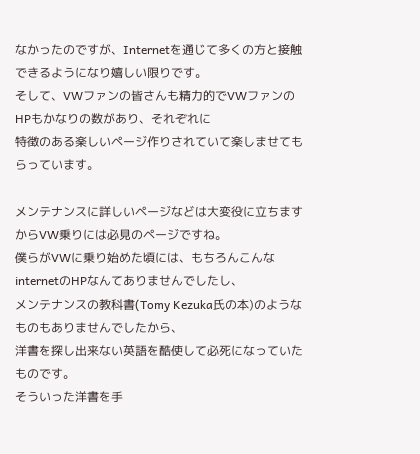なかったのですが、Internetを通じて多くの方と接触できるようになり嬉しい限りです。
そして、VWファンの皆さんも精力的でVWファンのHPもかなりの数があり、それぞれに
特徴のある楽しいページ作りされていて楽しませてもらっています。

メンテナンスに詳しいページなどは大変役に立ちますからVW乗りには必見のページですね。
僕らがVWに乗り始めた頃には、もちろんこんなinternetのHPなんてありませんでしたし、
メンテナンスの教科書(Tomy Kezuka氏の本)のようなものもありませんでしたから、
洋書を探し出来ない英語を酷使して必死になっていたものです。
そういった洋書を手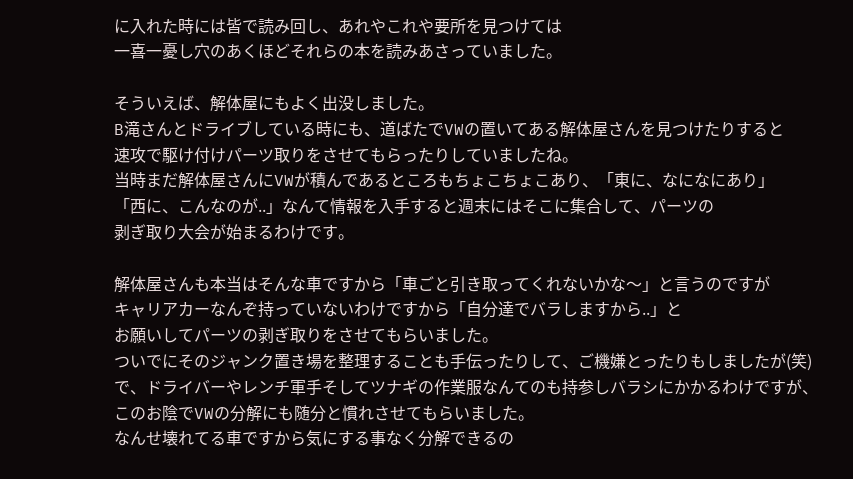に入れた時には皆で読み回し、あれやこれや要所を見つけては
一喜一憂し穴のあくほどそれらの本を読みあさっていました。

そういえば、解体屋にもよく出没しました。
B滝さんとドライブしている時にも、道ばたでVWの置いてある解体屋さんを見つけたりすると
速攻で駆け付けパーツ取りをさせてもらったりしていましたね。
当時まだ解体屋さんにVWが積んであるところもちょこちょこあり、「東に、なになにあり」
「西に、こんなのが..」なんて情報を入手すると週末にはそこに集合して、パーツの
剥ぎ取り大会が始まるわけです。

解体屋さんも本当はそんな車ですから「車ごと引き取ってくれないかな〜」と言うのですが
キャリアカーなんぞ持っていないわけですから「自分達でバラしますから..」と
お願いしてパーツの剥ぎ取りをさせてもらいました。
ついでにそのジャンク置き場を整理することも手伝ったりして、ご機嫌とったりもしましたが(笑)
で、ドライバーやレンチ軍手そしてツナギの作業服なんてのも持参しバラシにかかるわけですが、
このお陰でVWの分解にも随分と慣れさせてもらいました。
なんせ壊れてる車ですから気にする事なく分解できるの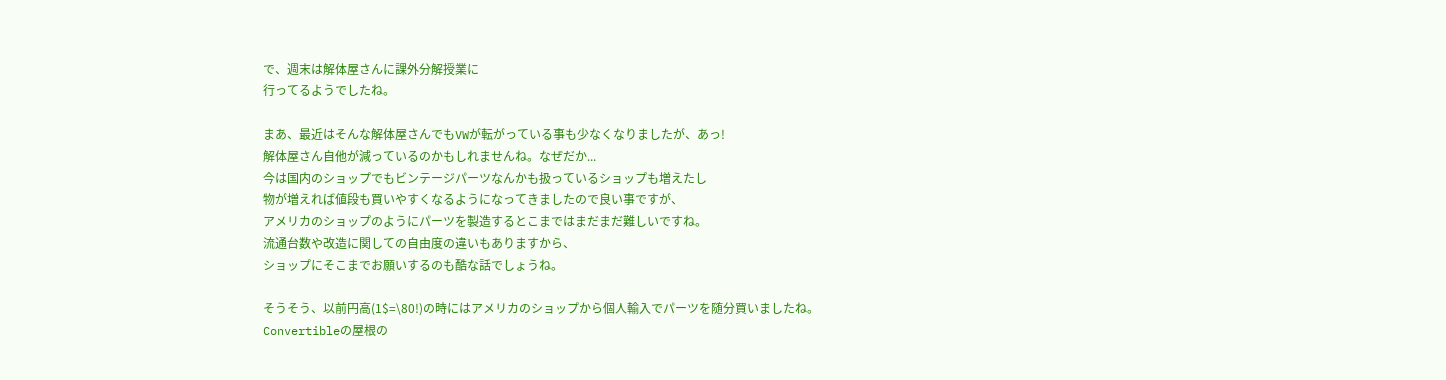で、週末は解体屋さんに課外分解授業に
行ってるようでしたね。

まあ、最近はそんな解体屋さんでもVWが転がっている事も少なくなりましたが、あっ!
解体屋さん自他が減っているのかもしれませんね。なぜだか...
今は国内のショップでもビンテージパーツなんかも扱っているショップも増えたし
物が増えれば値段も買いやすくなるようになってきましたので良い事ですが、
アメリカのショップのようにパーツを製造するとこまではまだまだ難しいですね。
流通台数や改造に関しての自由度の違いもありますから、
ショップにそこまでお願いするのも酷な話でしょうね。

そうそう、以前円高(1$=\80!)の時にはアメリカのショップから個人輸入でパーツを随分買いましたね。
Convertibleの屋根の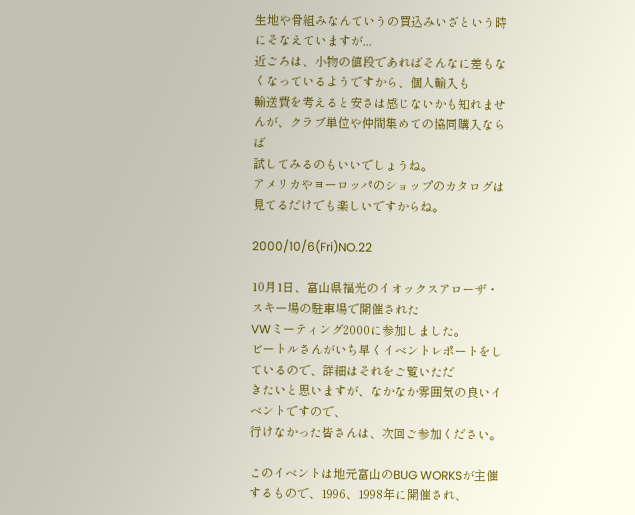生地や骨組みなんていうの買込みいざという時にそなえていますが...
近ごろは、小物の値段であればそんなに差もなくなっているようですから、個人輸入も
輸送費を考えると安さは感じないかも知れませんが、クラブ単位や仲間集めての協同購入ならば
試してみるのもいいでしょうね。
アメリカやヨーロッパのショップのカタログは見てるだけでも楽しいですからね。

2000/10/6(Fri)NO.22

10月1日、富山県福光のイオックスアローザ・スキー場の駐車場で開催された
VWミーティング2000に参加しました。
ビートルさんがいち早くイベントレポートをしているので、詳細はそれをご覧いただ
きたいと思いますが、なかなか雰囲気の良いイベントですので、
行けなかった皆さんは、次回ご参加ください。

このイベントは地元富山のBUG WORKSが主催するもので、1996、1998年に開催され、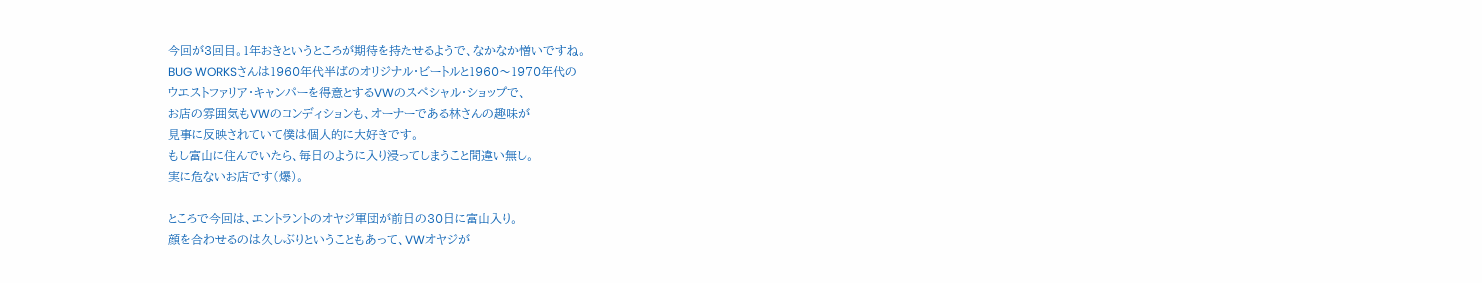今回が3回目。1年おきというところが期待を持たせるようで、なかなか憎いですね。
BUG WORKSさんは1960年代半ばのオリジナル・ビートルと1960〜1970年代の
ウエストファリア・キャンパーを得意とするVWのスペシャル・ショップで、
お店の雰囲気もVWのコンディションも、オーナーである林さんの趣味が
見事に反映されていて僕は個人的に大好きです。
もし富山に住んでいたら、毎日のように入り浸ってしまうこと間違い無し。
実に危ないお店です(爆)。

ところで今回は、エントラントのオヤジ軍団が前日の30日に富山入り。
顔を合わせるのは久しぶりということもあって、VWオヤジが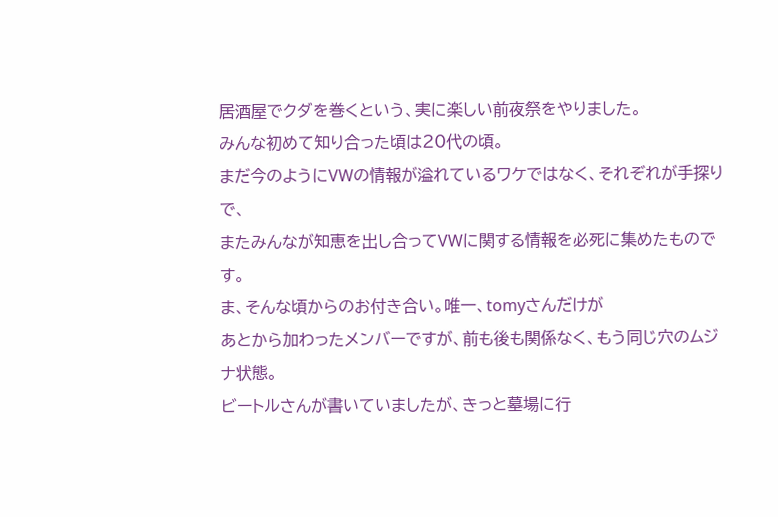居酒屋でクダを巻くという、実に楽しい前夜祭をやりました。
みんな初めて知り合った頃は20代の頃。
まだ今のようにVWの情報が溢れているワケではなく、それぞれが手探りで、
またみんなが知恵を出し合ってVWに関する情報を必死に集めたものです。
ま、そんな頃からのお付き合い。唯一、tomyさんだけが
あとから加わったメンバーですが、前も後も関係なく、もう同じ穴のムジナ状態。
ビートルさんが書いていましたが、きっと墓場に行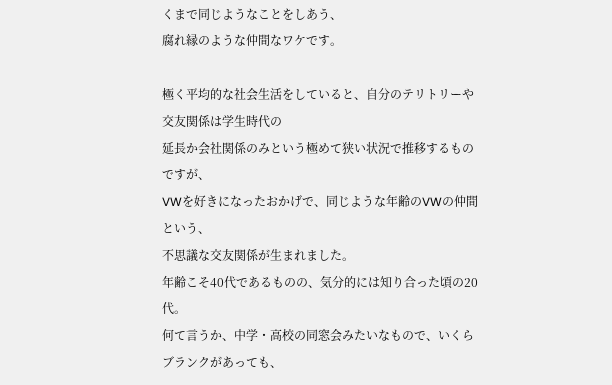くまで同じようなことをしあう、
腐れ縁のような仲間なワケです。

極く平均的な社会生活をしていると、自分のテリトリーや交友関係は学生時代の
延長か会社関係のみという極めて狭い状況で推移するものですが、
VWを好きになったおかげで、同じような年齢のVWの仲間という、
不思議な交友関係が生まれました。
年齢こそ40代であるものの、気分的には知り合った頃の20代。
何て言うか、中学・高校の同窓会みたいなもので、いくらブランクがあっても、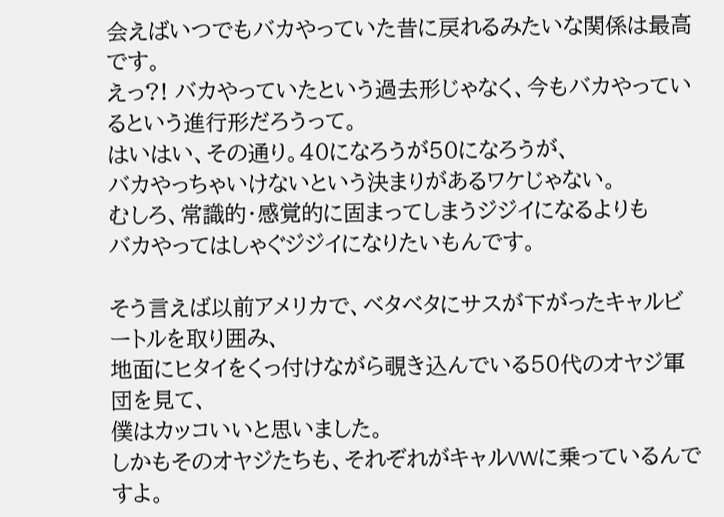会えばいつでもバカやっていた昔に戻れるみたいな関係は最高です。
えっ?! バカやっていたという過去形じゃなく、今もバカやっているという進行形だろうって。
はいはい、その通り。40になろうが50になろうが、
バカやっちゃいけないという決まりがあるワケじゃない。
むしろ、常識的・感覚的に固まってしまうジジイになるよりも
バカやってはしゃぐジジイになりたいもんです。

そう言えば以前アメリカで、ベタベタにサスが下がったキャルビートルを取り囲み、
地面にヒタイをくっ付けながら覗き込んでいる50代のオヤジ軍団を見て、
僕はカッコいいと思いました。
しかもそのオヤジたちも、それぞれがキャルVWに乗っているんですよ。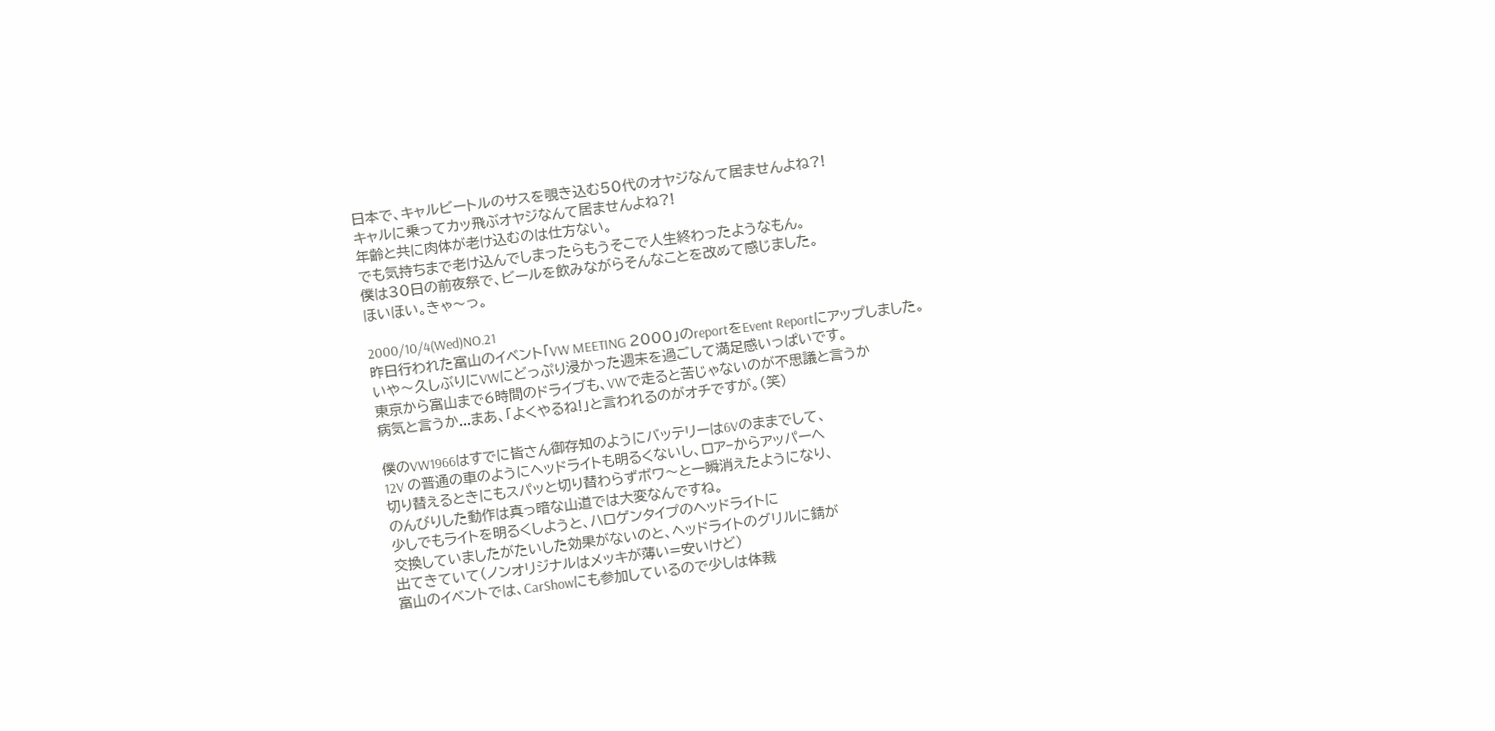日本で、キャルビートルのサスを覗き込む50代のオヤジなんて居ませんよね?!
キャルに乗ってカッ飛ぶオヤジなんて居ませんよね?!
年齢と共に肉体が老け込むのは仕方ない。
でも気持ちまで老け込んでしまったらもうそこで人生終わったようなもん。
僕は30日の前夜祭で、ビールを飲みながらそんなことを改めて感じました。
ほいほい。きゃ〜っ。

2000/10/4(Wed)NO.21
昨日行われた富山のイベント「VW MEETING 2000」のreportをEvent Reportにアップしました。
いや〜久しぶりにVWにどっぷり浸かった週末を過ごして満足感いっぱいです。
東京から富山まで6時間のドライブも、VWで走ると苦じゃないのが不思議と言うか
病気と言うか...まあ、「よくやるね!」と言われるのがオチですが。(笑)

僕のVW1966はすでに皆さん御存知のようにバッテリーは6Vのままでして、
12V の普通の車のようにヘッドライトも明るくないし、ロア−からアッパーへ
切り替えるときにもスパッと切り替わらずボワ〜と一瞬消えたようになり、
のんびりした動作は真っ暗な山道では大変なんですね。
少しでもライトを明るくしようと、ハロゲンタイプのヘッドライトに
交換していましたがたいした効果がないのと、ヘッドライトのグリルに錆が
出てきていて(ノンオリジナルはメッキが薄い=安いけど)
富山のイベントでは、CarShowにも参加しているので少しは体裁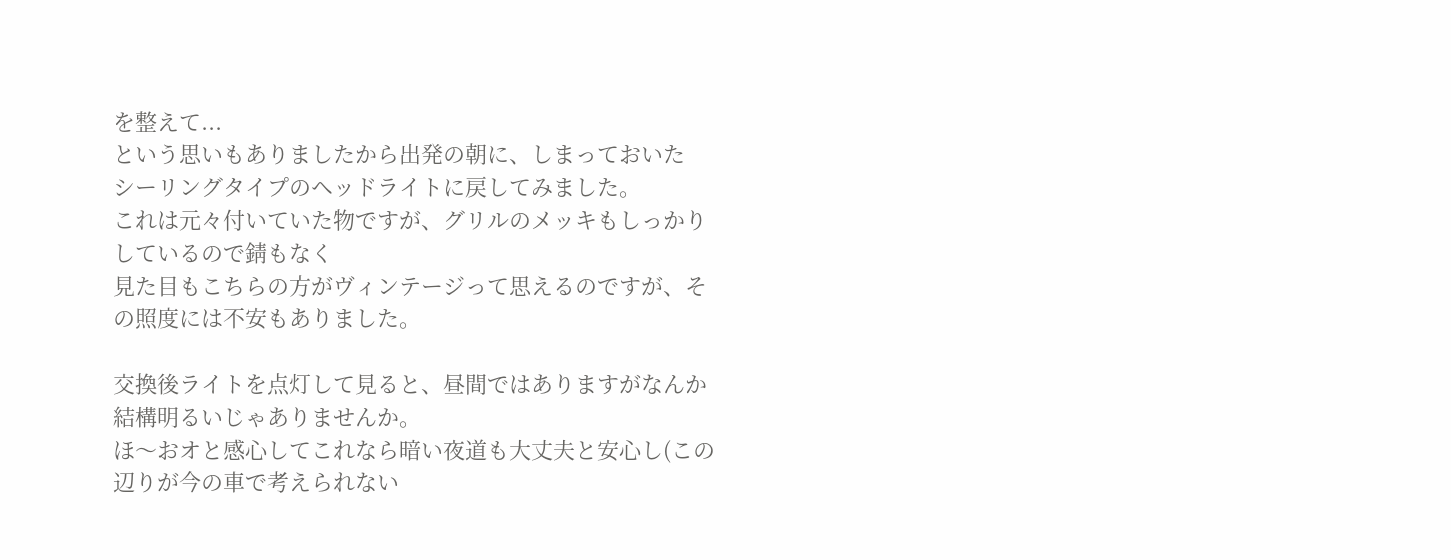を整えて...
という思いもありましたから出発の朝に、しまっておいた
シーリングタイプのヘッドライトに戻してみました。
これは元々付いていた物ですが、グリルのメッキもしっかりしているので錆もなく
見た目もこちらの方がヴィンテージって思えるのですが、その照度には不安もありました。

交換後ライトを点灯して見ると、昼間ではありますがなんか結構明るいじゃありませんか。
ほ〜おオと感心してこれなら暗い夜道も大丈夫と安心し(この辺りが今の車で考えられない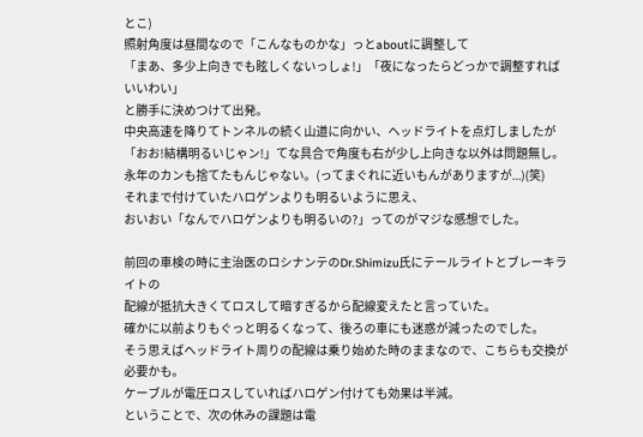とこ)
照射角度は昼間なので「こんなものかな」っとaboutに調整して
「まあ、多少上向きでも眩しくないっしょ!」「夜になったらどっかで調整すればいいわい」
と勝手に決めつけて出発。
中央高速を降りてトンネルの続く山道に向かい、ヘッドライトを点灯しましたが
「おお!結構明るいじゃン!」てな具合で角度も右が少し上向きな以外は問題無し。
永年のカンも捨てたもんじゃない。(ってまぐれに近いもんがありますが...)(笑)
それまで付けていたハロゲンよりも明るいように思え、
おいおい「なんでハロゲンよりも明るいの?」ってのがマジな感想でした。

前回の車検の時に主治医のロシナンテのDr.Shimizu氏にテールライトとブレーキライトの
配線が抵抗大きくてロスして暗すぎるから配線変えたと言っていた。
確かに以前よりもぐっと明るくなって、後ろの車にも迷惑が減ったのでした。
そう思えばヘッドライト周りの配線は乗り始めた時のままなので、こちらも交換が必要かも。
ケーブルが電圧ロスしていればハロゲン付けても効果は半減。
ということで、次の休みの課題は電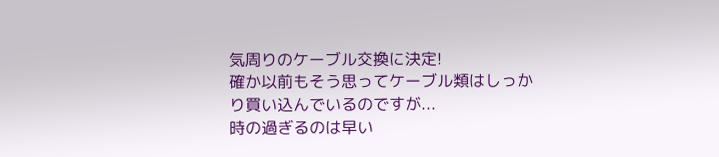気周りのケーブル交換に決定!
確か以前もそう思ってケーブル類はしっかり買い込んでいるのですが...
時の過ぎるのは早い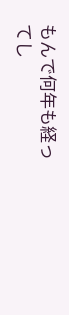もんで何年も経ってし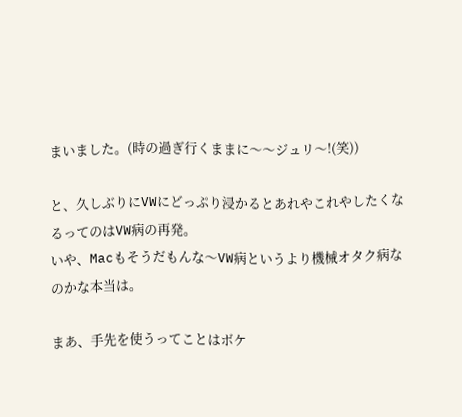まいました。(時の過ぎ行くままに〜〜ジュリ〜!(笑))

と、久しぶりにVWにどっぷり浸かるとあれやこれやしたくなるってのはVW病の再発。
いや、Macもそうだもんな〜VW病というより機械オタク病なのかな本当は。

まあ、手先を使うってことはボケ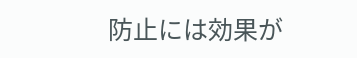防止には効果が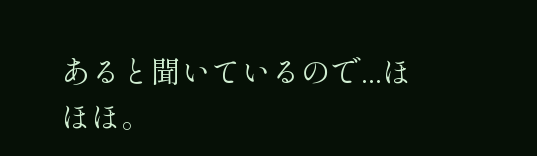あると聞いているので...ほほほ。